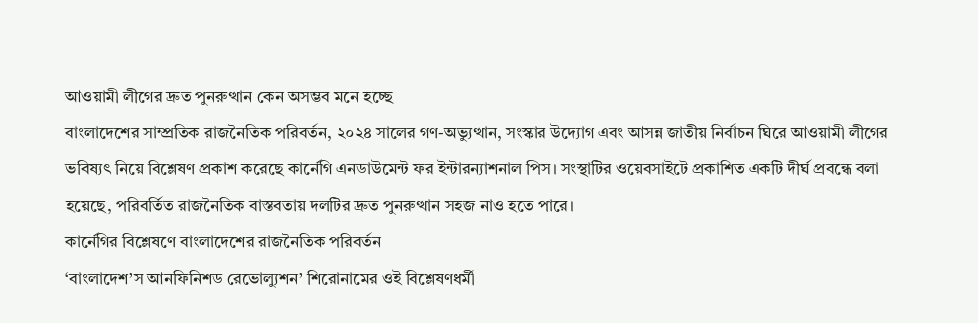আওয়ামী লীগের দ্রুত পুনরুত্থান কেন অসম্ভব মনে হচ্ছে
বাংলাদেশের সাম্প্রতিক রাজনৈতিক পরিবর্তন, ২০২৪ সালের গণ-অভ্যুত্থান, সংস্কার উদ্যোগ এবং আসন্ন জাতীয় নির্বাচন ঘিরে আওয়ামী লীগের ভবিষ্যৎ নিয়ে বিশ্লেষণ প্রকাশ করেছে কার্নেগি এনডাউমেন্ট ফর ইন্টারন্যাশনাল পিস। সংস্থাটির ওয়েবসাইটে প্রকাশিত একটি দীর্ঘ প্রবন্ধে বলা হয়েছে, পরিবর্তিত রাজনৈতিক বাস্তবতায় দলটির দ্রুত পুনরুত্থান সহজ নাও হতে পারে।
কার্নেগির বিশ্লেষণে বাংলাদেশের রাজনৈতিক পরিবর্তন
‘বাংলাদেশ’স আনফিনিশড রেভোল্যুশন’ শিরোনামের ওই বিশ্লেষণধর্মী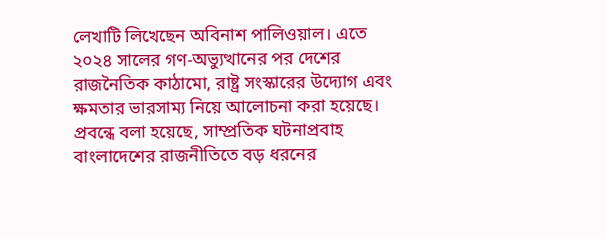লেখাটি লিখেছেন অবিনাশ পালিওয়াল। এতে ২০২৪ সালের গণ-অভ্যুত্থানের পর দেশের রাজনৈতিক কাঠামো, রাষ্ট্র সংস্কারের উদ্যোগ এবং ক্ষমতার ভারসাম্য নিয়ে আলোচনা করা হয়েছে।
প্রবন্ধে বলা হয়েছে, সাম্প্রতিক ঘটনাপ্রবাহ বাংলাদেশের রাজনীতিতে বড় ধরনের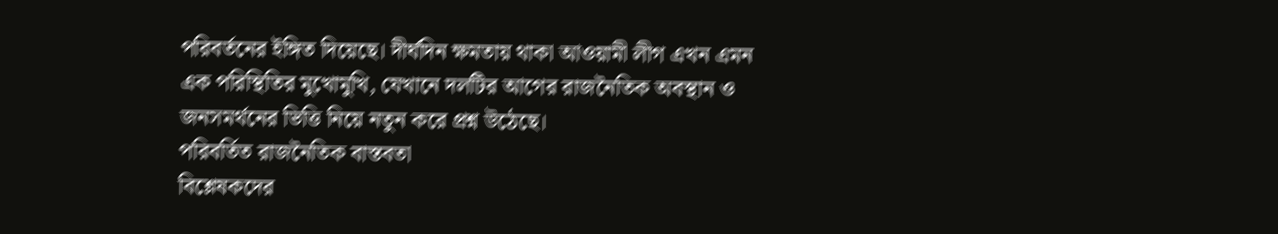পরিবর্তনের ইঙ্গিত দিয়েছে। দীর্ঘদিন ক্ষমতায় থাকা আওয়ামী লীগ এখন এমন এক পরিস্থিতির মুখোমুখি, যেখানে দলটির আগের রাজনৈতিক অবস্থান ও জনসমর্থনের ভিত্তি নিয়ে নতুন করে প্রশ্ন উঠেছে।
পরিবর্তিত রাজনৈতিক বাস্তবতা
বিশ্লেষকদের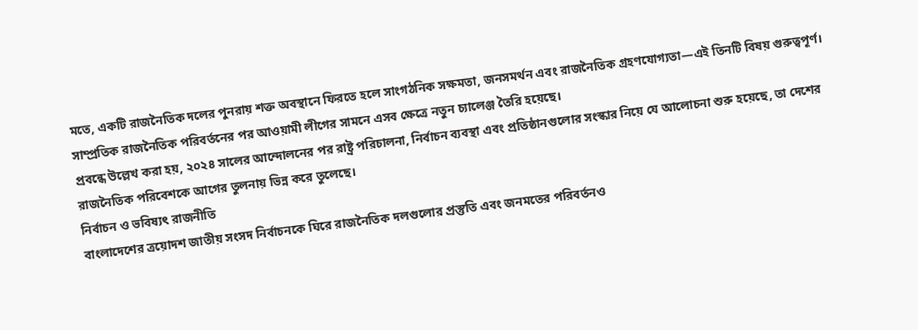মতে, একটি রাজনৈতিক দলের পুনরায় শক্ত অবস্থানে ফিরতে হলে সাংগঠনিক সক্ষমতা, জনসমর্থন এবং রাজনৈতিক গ্রহণযোগ্যতা—এই তিনটি বিষয় গুরুত্বপূর্ণ। সাম্প্রতিক রাজনৈতিক পরিবর্তনের পর আওয়ামী লীগের সামনে এসব ক্ষেত্রে নতুন চ্যালেঞ্জ তৈরি হয়েছে।
প্রবন্ধে উল্লেখ করা হয়, ২০২৪ সালের আন্দোলনের পর রাষ্ট্র পরিচালনা, নির্বাচন ব্যবস্থা এবং প্রতিষ্ঠানগুলোর সংস্কার নিয়ে যে আলোচনা শুরু হয়েছে, তা দেশের রাজনৈতিক পরিবেশকে আগের তুলনায় ভিন্ন করে তুলেছে।
নির্বাচন ও ভবিষ্যৎ রাজনীতি
বাংলাদেশের ত্রয়োদশ জাতীয় সংসদ নির্বাচনকে ঘিরে রাজনৈতিক দলগুলোর প্রস্তুতি এবং জনমতের পরিবর্তনও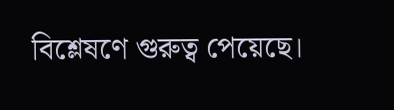বিশ্লেষণে গুরুত্ব পেয়েছে।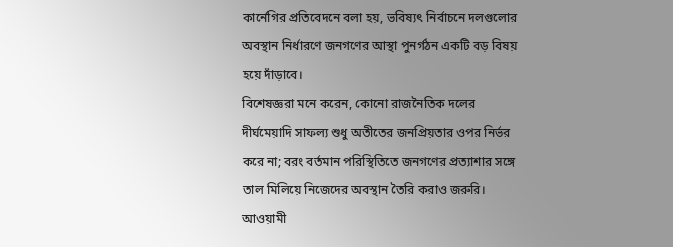কার্নেগির প্রতিবেদনে বলা হয়, ভবিষ্যৎ নির্বাচনে দলগুলোর অবস্থান নির্ধারণে জনগণের আস্থা পুনর্গঠন একটি বড় বিষয় হয়ে দাঁড়াবে।
বিশেষজ্ঞরা মনে করেন, কোনো রাজনৈতিক দলের দীর্ঘমেয়াদি সাফল্য শুধু অতীতের জনপ্রিয়তার ওপর নির্ভর করে না; বরং বর্তমান পরিস্থিতিতে জনগণের প্রত্যাশার সঙ্গে তাল মিলিয়ে নিজেদের অবস্থান তৈরি করাও জরুরি।
আওয়ামী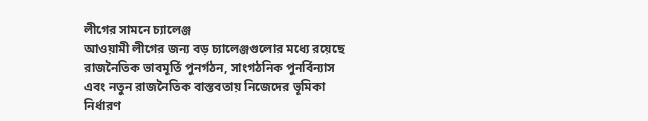লীগের সামনে চ্যালেঞ্জ
আওয়ামী লীগের জন্য বড় চ্যালেঞ্জগুলোর মধ্যে রয়েছে রাজনৈতিক ভাবমূর্তি পুনর্গঠন, সাংগঠনিক পুনর্বিন্যাস এবং নতুন রাজনৈতিক বাস্তবতায় নিজেদের ভূমিকা নির্ধারণ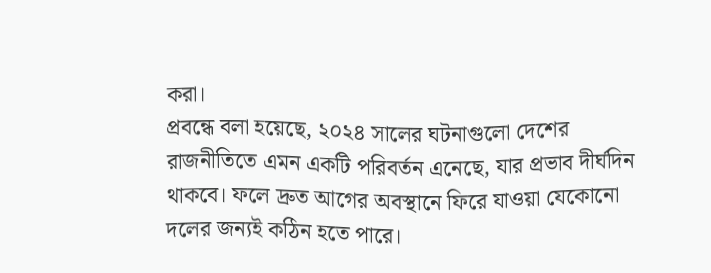করা।
প্রবন্ধে বলা হয়েছে, ২০২৪ সালের ঘটনাগুলো দেশের রাজনীতিতে এমন একটি পরিবর্তন এনেছে, যার প্রভাব দীর্ঘদিন থাকবে। ফলে দ্রুত আগের অবস্থানে ফিরে যাওয়া যেকোনো দলের জন্যই কঠিন হতে পারে।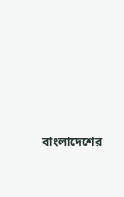বাংলাদেশের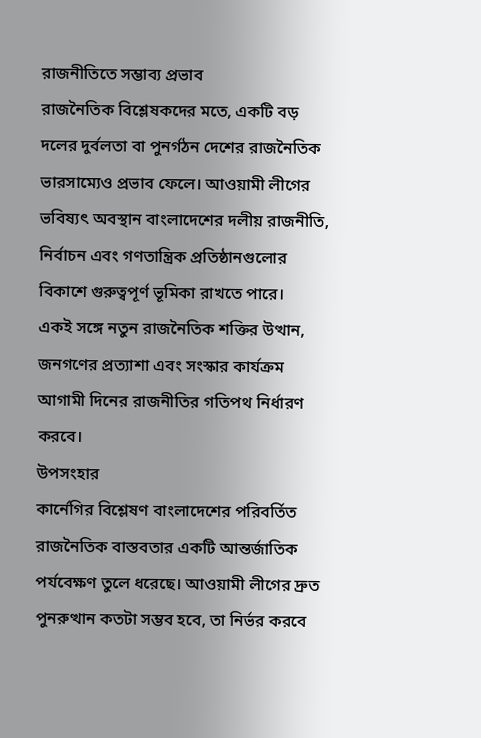রাজনীতিতে সম্ভাব্য প্রভাব
রাজনৈতিক বিশ্লেষকদের মতে, একটি বড় দলের দুর্বলতা বা পুনর্গঠন দেশের রাজনৈতিক ভারসাম্যেও প্রভাব ফেলে। আওয়ামী লীগের ভবিষ্যৎ অবস্থান বাংলাদেশের দলীয় রাজনীতি, নির্বাচন এবং গণতান্ত্রিক প্রতিষ্ঠানগুলোর বিকাশে গুরুত্বপূর্ণ ভূমিকা রাখতে পারে।
একই সঙ্গে নতুন রাজনৈতিক শক্তির উত্থান, জনগণের প্রত্যাশা এবং সংস্কার কার্যক্রম আগামী দিনের রাজনীতির গতিপথ নির্ধারণ করবে।
উপসংহার
কার্নেগির বিশ্লেষণ বাংলাদেশের পরিবর্তিত রাজনৈতিক বাস্তবতার একটি আন্তর্জাতিক পর্যবেক্ষণ তুলে ধরেছে। আওয়ামী লীগের দ্রুত পুনরুত্থান কতটা সম্ভব হবে, তা নির্ভর করবে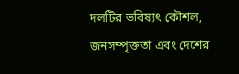দলটির ভবিষ্যৎ কৌশল, জনসম্পৃক্ততা এবং দেশের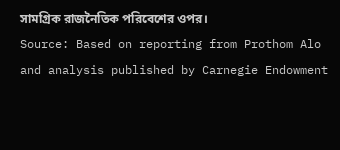সামগ্রিক রাজনৈতিক পরিবেশের ওপর।
Source: Based on reporting from Prothom Alo and analysis published by Carnegie Endowment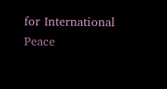for International Peace